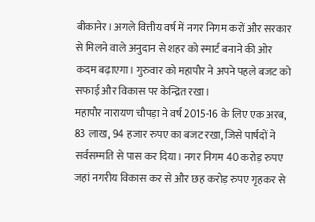बीकानेर। अगले वित्तीय वर्ष में नगर निगम करों और सरकार से मिलने वाले अनुदान से शहर को स्मार्ट बनाने की ओर कदम बढ़ाएगा। गुरुवार को महापौर ने अपने पहले बजट को सफाई और विकास पर केन्द्रित रखा।
महापौर नारायण चौपड़ा ने वर्ष 2015-16 के लिए एक अरब, 83 लाख, 94 हजार रुपए का बजट रखा, जिसे पार्षदों ने सर्वसम्मति से पास कर दिया। नगर निगम 40 करोड़ रुपए जहां नगरीय विकास कर से और छह करोड़ रुपए गृहकर से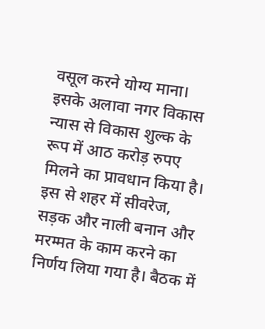वसूल करने योग्य माना।
इसके अलावा नगर विकास न्यास से विकास शुल्क के रूप में आठ करोड़ रुपए मिलने का प्रावधान किया है। इस से शहर में सीवरेज, सड़क और नाली बनान और मरम्मत के काम करने का निर्णय लिया गया है। बैठक में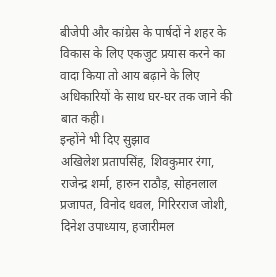बीजेपी और कांग्रेस के पार्षदों ने शहर के विकास के लिए एकजुट प्रयास करने का वादा किया तो आय बढ़ाने के लिए अधिकारियों के साथ घर-घर तक जाने की बात कही।
इन्होंने भी दिए सुझाव
अखिलेश प्रतापसिंह, शिवकुमार रंगा, राजेन्द्र शर्मा, हारुन राठौड़, सोहनलाल प्रजापत, विनोद धवल, गिरिरराज जोशी, दिनेश उपाध्याय, हजारीमल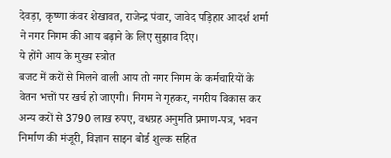देवड़ा, कृष्णा कंवर शेखावत, राजेन्द्र पंवार, जावेद पड़िहार आदर्श शर्मा ने नगर निगम की आय बढ़ाने के लिए सुझाव दिए।
ये होंगे आय के मुख्य स्त्रोत
बजट में करों से मिलने वाली आय तो नगर निगम के कर्मचारियों के वेतन भत्तों पर खर्च हो जाएगी। निगम ने गृहकर, नगरीय विकास कर अन्य करों से 3790 लाख रुपए, वधग्रह अनुमति प्रमाण-पत्र, भवन निर्माण की मंजूरी, विज्ञान साइन बोर्ड शुल्क सहित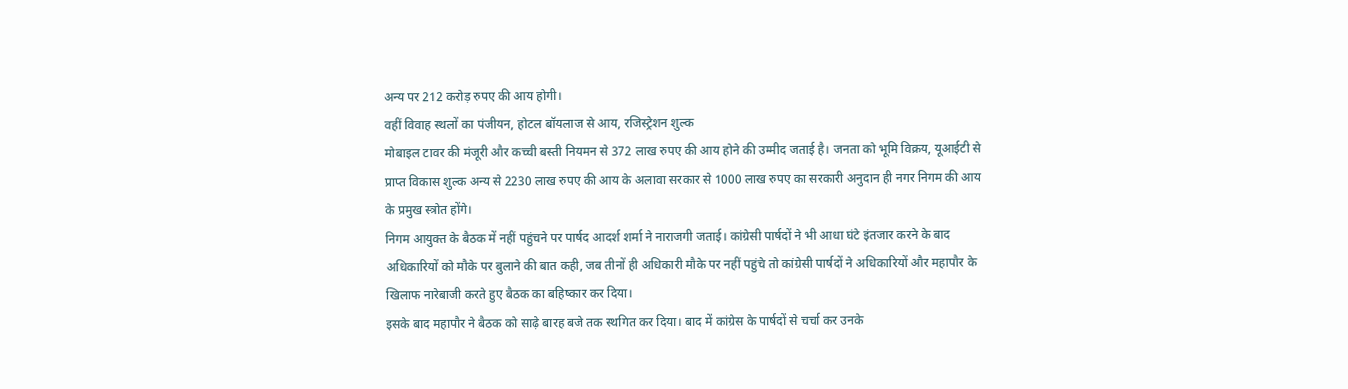अन्य पर 212 करोड़ रुपए की आय होगी।
वहीं विवाह स्थलों का पंजीयन, होटल बॉयलाज से आय, रजिस्ट्रेशन शुल्क
मोबाइल टावर की मंजूरी और कच्ची बस्ती नियमन से 372 लाख रुपए की आय होने की उम्मीद जताई है। जनता को भूमि विक्रय, यूआईटी से प्राप्त विकास शुल्क अन्य से 2230 लाख रुपए की आय के अलावा सरकार से 1000 लाख रुपए का सरकारी अनुदान ही नगर निगम की आय के प्रमुख स्त्रोत होंगे।
निगम आयुक्त के बैठक में नहीं पहुंचने पर पार्षद आदर्श शर्मा ने नाराजगी जताई। कांग्रेसी पार्षदों ने भी आधा घंटे इंतजार करने के बाद अधिकारियों को मौके पर बुलाने की बात कही, जब तीनों ही अधिकारी मौके पर नहीं पहुंचे तो कांग्रेसी पार्षदों ने अधिकारियों और महापौर के खिलाफ नारेबाजी करते हुए बैठक का बहिष्कार कर दिया।
इसके बाद महापौर ने बैठक को साढ़े बारह बजे तक स्थगित कर दिया। बाद में कांग्रेस के पार्षदों से चर्चा कर उनके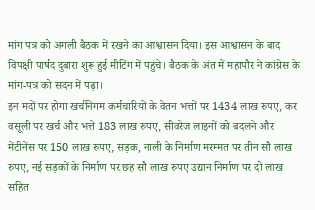मांग पत्र को अगली बैठक में रखने का आश्वासन दिया। इस आश्वासन के बाद विपक्षी पार्षद दुबारा शुरू हुई मीटिंग में पहुंचे। बैठक के अंत में महापौर ने कांग्रेस के मांग-पत्र को सदन में पढ़ा।
इन मदों पर होगा खर्चनिगम कर्मचारियों के वेतन भत्तों पर 1434 लाख रुपए, कर वसूली पर खर्च और भत्ते 183 लाख रुपए, सीवरेज लाइनों को बदलने और मेंटीनेंस पर 150 लाख रुपए, सड़क, नाली के निर्माण मरम्मत पर तीन सौ लाख रुपए, नई सड़कों के निर्माण पर छह सौ लाख रुपए उद्यान निर्माण पर दो लाख सहित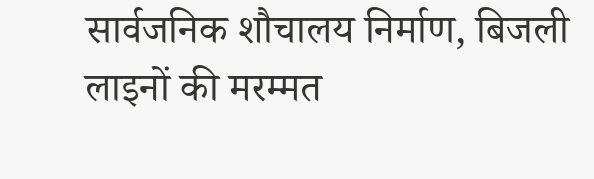सार्वजनिक शौचालय निर्माण, बिजली लाइनों की मरम्मत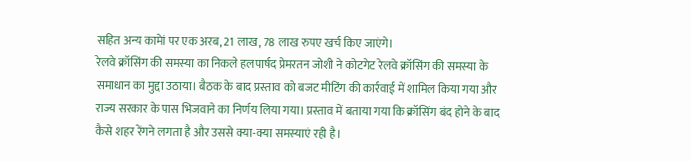सहित अन्य कामेां पर एक अरब, 21 लाख, 78 लाख रुपए खर्च किए जाएंगे।
रेलवे क्रॉसिंग की समस्या का निकले हलपार्षद प्रेमरतन जोशी ने कोटगेट रेलवे क्रॉसिंग की समस्या के समाधान का मुद्दा उठाया। बैठक के बाद प्रस्ताव को बजट मीटिंग की कार्रवाई में शामिल किया गया और राज्य सरकार के पास भिजवाने का निर्णय लिया गया। प्रस्ताव में बताया गया कि क्रॉसिंग बंद होने के बाद कैसे शहर रेंगने लगता है और उससे क्या-क्या समस्याएं रही है।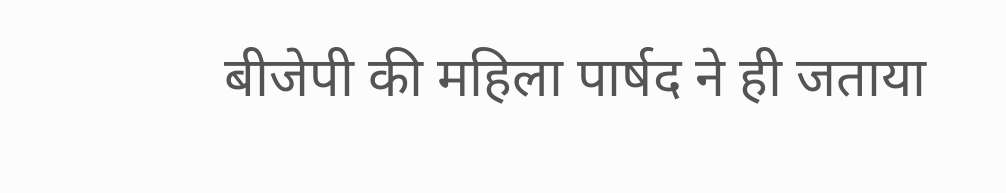बीजेपी की महिला पार्षद ने ही जताया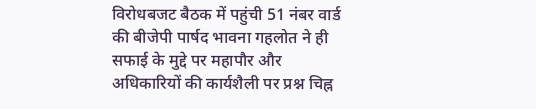विरोधबजट बैठक में पहुंची 51 नंबर वार्ड की बीजेपी पार्षद भावना गहलोत ने ही सफाई के मुद्दे पर महापौर और अधिकारियों की कार्यशैली पर प्रश्न चिह्न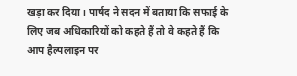खड़ा कर दिया। पार्षद ने सदन में बताया कि सफाई के लिए जब अधिकारियों को कहते हैं तो वे कहते हैं कि आप हैल्पलाइन पर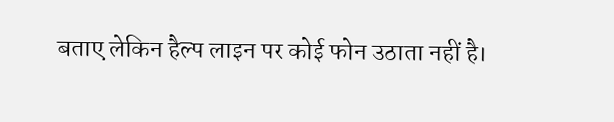बताए लेकिन हैल्प लाइन पर कोई फोन उठाता नहीं है।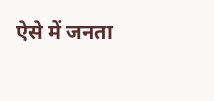ऐसे में जनता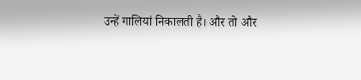उन्हें गालियां निकालती है। और तो और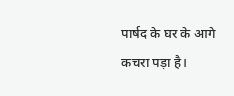पार्षद के घर के आगे कचरा पड़ा है।